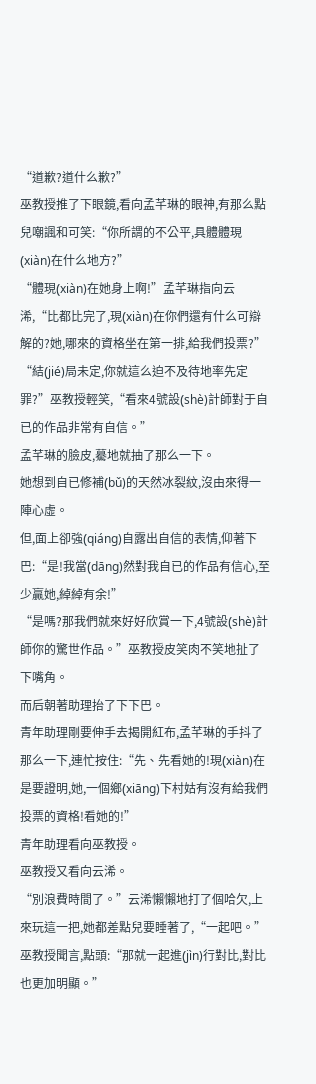“道歉?道什么歉?”
巫教授推了下眼鏡,看向孟芊琳的眼神,有那么點兒嘲諷和可笑:“你所謂的不公平,具體體現(xiàn)在什么地方?”
“體現(xiàn)在她身上啊!”孟芊琳指向云浠,“比都比完了,現(xiàn)在你們還有什么可辯解的?她,哪來的資格坐在第一排,給我們投票?”
“結(jié)局未定,你就這么迫不及待地率先定罪?”巫教授輕笑,“看來4號設(shè)計師對于自已的作品非常有自信。”
孟芊琳的臉皮,驀地就抽了那么一下。
她想到自已修補(bǔ)的天然冰裂紋,沒由來得一陣心虛。
但,面上卻強(qiáng)自露出自信的表情,仰著下巴:“是!我當(dāng)然對我自已的作品有信心,至少贏她,綽綽有余!”
“是嗎?那我們就來好好欣賞一下,4號設(shè)計師你的驚世作品。”巫教授皮笑肉不笑地扯了下嘴角。
而后朝著助理抬了下下巴。
青年助理剛要伸手去揭開紅布,孟芊琳的手抖了那么一下,連忙按住:“先、先看她的!現(xiàn)在是要證明,她,一個鄉(xiāng)下村姑有沒有給我們投票的資格!看她的!”
青年助理看向巫教授。
巫教授又看向云浠。
“別浪費時間了。”云浠懶懶地打了個哈欠,上來玩這一把,她都差點兒要睡著了,“一起吧。”
巫教授聞言,點頭:“那就一起進(jìn)行對比,對比也更加明顯。”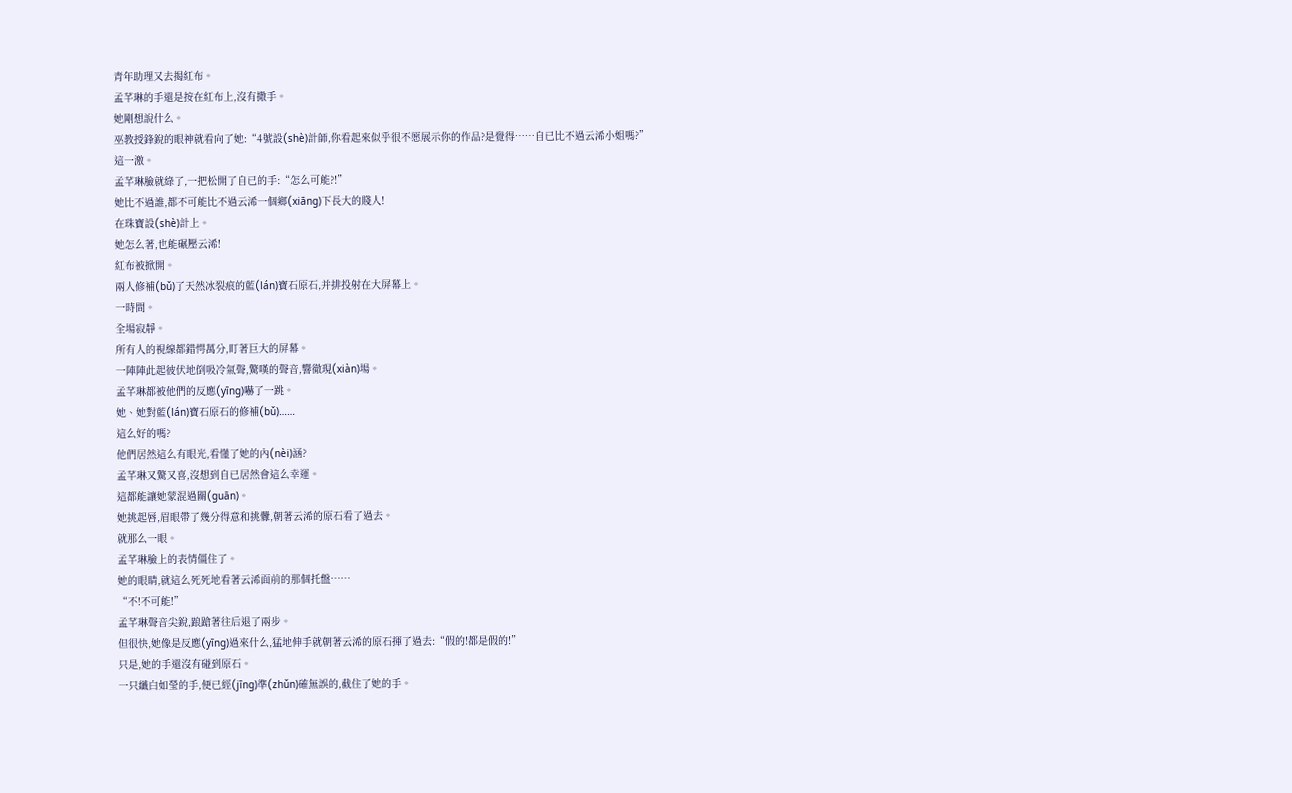青年助理又去揭紅布。
孟芊琳的手還是按在紅布上,沒有撒手。
她剛想說什么。
巫教授鋒銳的眼神就看向了她:“4號設(shè)計師,你看起來似乎很不愿展示你的作品?是覺得……自已比不過云浠小姐嗎?”
這一激。
孟芊琳臉就綠了,一把松開了自已的手:“怎么可能?!”
她比不過誰,都不可能比不過云浠一個鄉(xiāng)下長大的賤人!
在珠寶設(shè)計上。
她怎么著,也能碾壓云浠!
紅布被掀開。
兩人修補(bǔ)了天然冰裂痕的藍(lán)寶石原石,并排投射在大屏幕上。
一時間。
全場寂靜。
所有人的視線都錯愕萬分,盯著巨大的屏幕。
一陣陣此起彼伏地倒吸冷氣聲,驚嘆的聲音,響徹現(xiàn)場。
孟芊琳都被他們的反應(yīng)嚇了一跳。
她、她對藍(lán)寶石原石的修補(bǔ)……
這么好的嗎?
他們居然這么有眼光,看懂了她的內(nèi)涵?
孟芊琳又驚又喜,沒想到自已居然會這么幸運。
這都能讓她蒙混過關(guān)。
她挑起唇,眉眼帶了幾分得意和挑釁,朝著云浠的原石看了過去。
就那么一眼。
孟芊琳臉上的表情僵住了。
她的眼睛,就這么死死地看著云浠面前的那個托盤……
“不!不可能!”
孟芊琳聲音尖銳,踉蹌著往后退了兩步。
但很快,她像是反應(yīng)過來什么,猛地伸手就朝著云浠的原石揮了過去:“假的!都是假的!”
只是,她的手還沒有碰到原石。
一只纖白如瑩的手,便已經(jīng)準(zhǔn)確無誤的,截住了她的手。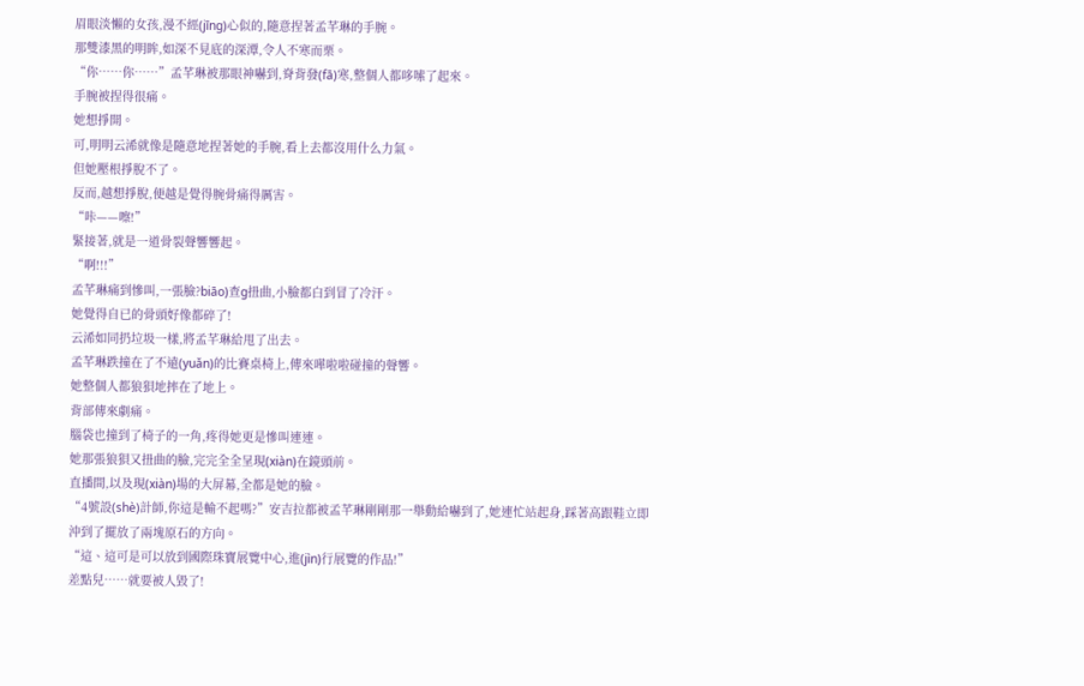眉眼淡懶的女孩,漫不經(jīng)心似的,隨意捏著孟芊琳的手腕。
那雙漆黑的明眸,如深不見底的深潭,令人不寒而栗。
“你……你……”孟芊琳被那眼神嚇到,脊背發(fā)寒,整個人都哆嗦了起來。
手腕被捏得很痛。
她想掙開。
可,明明云浠就像是隨意地捏著她的手腕,看上去都沒用什么力氣。
但她壓根掙脫不了。
反而,越想掙脫,便越是覺得腕骨痛得厲害。
“咔——嚓!”
緊接著,就是一道骨裂聲響響起。
“啊!!!”
孟芊琳痛到慘叫,一張臉?biāo)查g扭曲,小臉都白到冒了冷汗。
她覺得自已的骨頭好像都碎了!
云浠如同扔垃圾一樣,將孟芊琳給甩了出去。
孟芊琳跌撞在了不遠(yuǎn)的比賽桌椅上,傳來嘩啦啦碰撞的聲響。
她整個人都狼狽地摔在了地上。
背部傳來劇痛。
腦袋也撞到了椅子的一角,疼得她更是慘叫連連。
她那張狼狽又扭曲的臉,完完全全呈現(xiàn)在鏡頭前。
直播間,以及現(xiàn)場的大屏幕,全都是她的臉。
“4號設(shè)計師,你這是輸不起嗎?”安吉拉都被孟芊琳剛剛那一舉動給嚇到了,她連忙站起身,踩著高跟鞋立即沖到了擺放了兩塊原石的方向。
“這、這可是可以放到國際珠寶展覽中心,進(jìn)行展覽的作品!”
差點兒……就要被人毀了!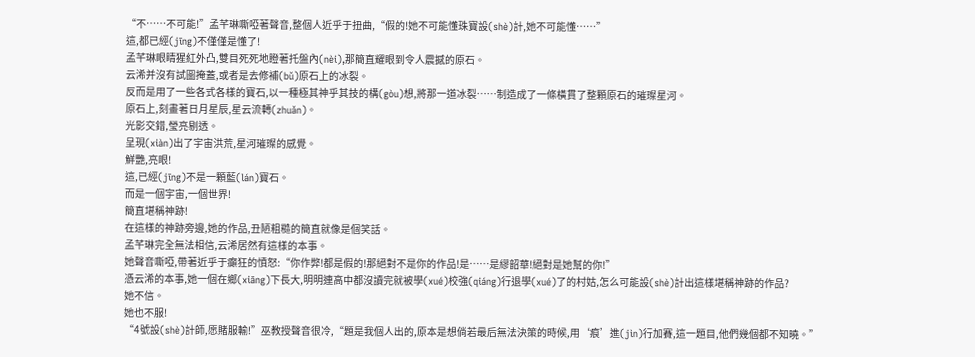“不……不可能!”孟芊琳嘶啞著聲音,整個人近乎于扭曲,“假的!她不可能懂珠寶設(shè)計,她不可能懂……”
這,都已經(jīng)不僅僅是懂了!
孟芊琳眼睛猩紅外凸,雙目死死地瞪著托盤內(nèi),那簡直耀眼到令人震撼的原石。
云浠并沒有試圖掩蓋,或者是去修補(bǔ)原石上的冰裂。
反而是用了一些各式各樣的寶石,以一種極其神乎其技的構(gòu)想,將那一道冰裂……制造成了一條橫貫了整顆原石的璀璨星河。
原石上,刻畫著日月星辰,星云流轉(zhuǎn)。
光影交錯,瑩亮剔透。
呈現(xiàn)出了宇宙洪荒,星河璀璨的感覺。
鮮艷,亮眼!
這,已經(jīng)不是一顆藍(lán)寶石。
而是一個宇宙,一個世界!
簡直堪稱神跡!
在這樣的神跡旁邊,她的作品,丑陋粗糙的簡直就像是個笑話。
孟芊琳完全無法相信,云浠居然有這樣的本事。
她聲音嘶啞,帶著近乎于癲狂的憤怒:“你作弊!都是假的!那絕對不是你的作品!是……是繆韶華!絕對是她幫的你!”
憑云浠的本事,她一個在鄉(xiāng)下長大,明明連高中都沒讀完就被學(xué)校強(qiáng)行退學(xué)了的村姑,怎么可能設(shè)計出這樣堪稱神跡的作品?
她不信。
她也不服!
“4號設(shè)計師,愿賭服輸!”巫教授聲音很冷,“題是我個人出的,原本是想倘若最后無法決策的時候,用‘痕’進(jìn)行加賽,這一題目,他們幾個都不知曉。”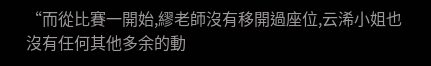“而從比賽一開始,繆老師沒有移開過座位,云浠小姐也沒有任何其他多余的動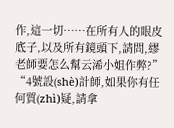作,這一切……在所有人的眼皮底子,以及所有鏡頭下,請問,繆老師要怎么幫云浠小姐作弊?”
“4號設(shè)計師,如果你有任何質(zhì)疑,請拿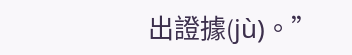出證據(jù)。”